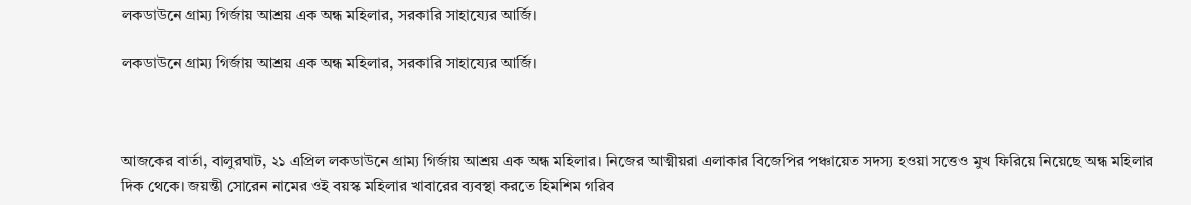লকডাউনে গ্রাম্য গির্জায় আশ্রয় এক অন্ধ মহিলার, সরকারি সাহায্যের আর্জি।

লকডাউনে গ্রাম্য গির্জায় আশ্রয় এক অন্ধ মহিলার, সরকারি সাহায্যের আর্জি।



আজকের বার্তা, বালুরঘাট, ২১ এপ্রিল লকডাউনে গ্রাম্য গির্জায় আশ্রয় এক অন্ধ মহিলার। নিজের আত্মীয়রা এলাকার বিজেপির পঞ্চায়েত সদস্য হওয়া সত্তেও মুখ ফিরিয়ে নিয়েছে অন্ধ মহিলার দিক থেকে। জয়ন্তী সোরেন নামের ওই বয়স্ক মহিলার খাবারের ব্যবস্থা করতে হিমশিম গরিব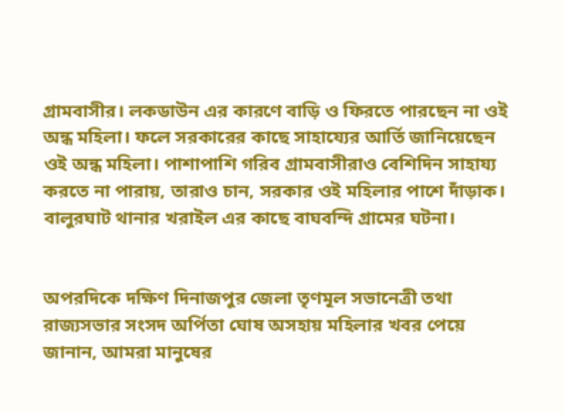গ্রামবাসীর। লকডাউন এর কারণে বাড়ি ও ফিরতে পারছেন না ওই অন্ধ মহিলা। ফলে সরকারের কাছে সাহায্যের আর্তি জানিয়েছেন ওই অন্ধ মহিলা। পাশাপাশি গরিব গ্রামবাসীরাও বেশিদিন সাহায্য করতে না পারায়, তারাও চান, সরকার ওই মহিলার পাশে দাঁড়াক। বালুরঘাট থানার খরাইল এর কাছে বাঘবন্দি গ্রামের ঘটনা।


অপরদিকে দক্ষিণ দিনাজপুর জেলা তৃণমূল সভানেত্রী তথা রাজ্যসভার সংসদ অর্পিতা ঘোষ অসহায় মহিলার খবর পেয়ে জানান, আমরা মানুষের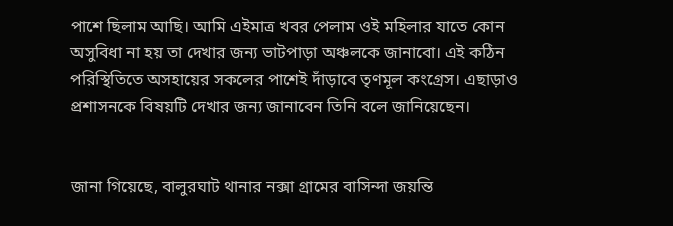পাশে ছিলাম আছি। আমি এইমাত্র খবর পেলাম ওই মহিলার যাতে কোন অসুবিধা না হয় তা দেখার জন্য ভাটপাড়া অঞ্চলকে জানাবো। এই কঠিন পরিস্থিতিতে অসহায়ের সকলের পাশেই দাঁড়াবে তৃণমূল কংগ্রেস। এছাড়াও প্রশাসনকে বিষয়টি দেখার জন্য জানাবেন তিনি বলে জানিয়েছেন।


জানা গিয়েছে, বালুরঘাট থানার নক্সা গ্রামের বাসিন্দা জয়ন্তি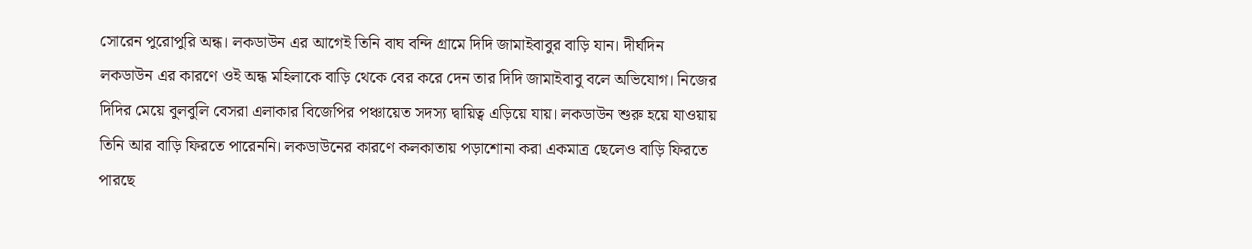সোরেন পুরোপুরি অন্ধ। লকডাউন এর আগেই তিনি বাঘ বন্দি গ্রামে দিদি জামাইবাবুর বাড়ি যান। দীর্ঘদিন লকডাউন এর কারণে ওই অন্ধ মহিলাকে বাড়ি থেকে বের করে দেন তার দিদি জামাইবাবু বলে অভিযোগ। নিজের দিদির মেয়ে বুলবুলি বেসরা এলাকার বিজেপির পঞ্চায়েত সদস্য দ্বায়িত্ব এড়িয়ে যায়। লকডাউন শুরু হয়ে যাওয়ায় তিনি আর বাড়ি ফিরতে পারেননি। লকডাউনের কারণে কলকাতায় পড়াশোনা করা একমাত্র ছেলেও বাড়ি ফিরতে পারছে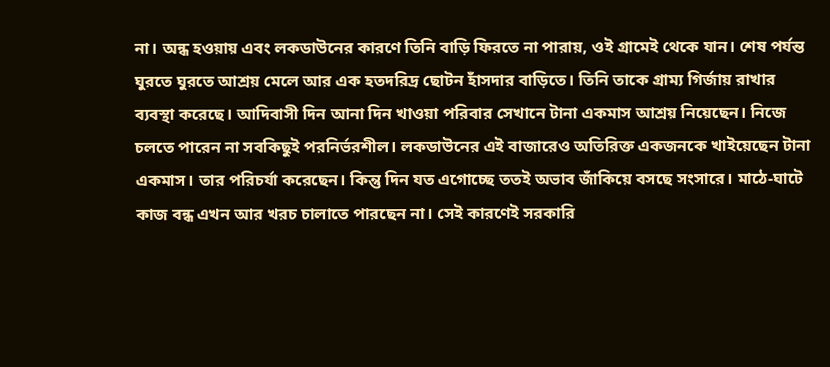না। অন্ধ হ‌ওয়ায় এবং লকডাউনের কারণে তিনি বাড়ি ফিরতে না পারায়, ওই গ্রামেই থেকে যান। শেষ পর্যন্ত ঘুরতে ঘুরতে আশ্রয় মেলে আর এক হতদরিদ্র ছোটন হাঁসদার বাড়িতে। তিনি তাকে গ্রাম্য গির্জায় রাখার ব্যবস্থা করেছে। আদিবাসী দিন আনা দিন খাওয়া পরিবার সেখানে টানা একমাস আশ্রয় নিয়েছেন। নিজে চলতে পারেন না সবকিছুই পরনির্ভরশীল। লকডাউনের এই বাজারেও অতিরিক্ত একজনকে খাইয়েছেন টানা একমাস। তার পরিচর্যা করেছেন। কিন্তু দিন যত এগোচ্ছে ততই অভাব জাঁকিয়ে বসছে সংসারে। মাঠে-ঘাটে কাজ বন্ধ এখন আর খরচ চালাতে পারছেন না। সেই কারণেই সরকারি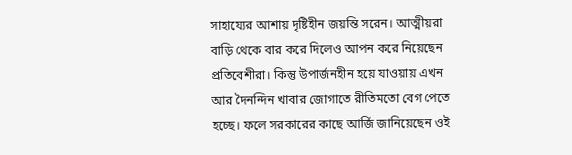সাহায্যের আশায় দৃষ্টিহীন জয়ন্তি সরেন। আত্মীয়রা বাড়ি থেকে বার করে দিলেও আপন করে নিয়েছেন প্রতিবেশীরা। কিন্তু উপার্জনহীন হয়ে যাওয়ায় এখন আর দৈনন্দিন খাবার জোগাতে রীতিমতো বেগ পেতে হচ্ছে। ফলে সরকারের কাছে আর্জি জানিয়েছেন ওই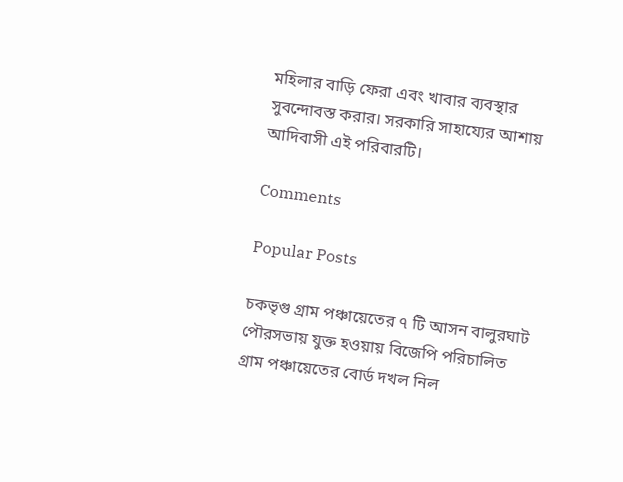মহিলার বাড়ি ফেরা এবং খাবার ব্যবস্থার সুবন্দোবস্ত করার। সরকারি সাহায্যের আশায় আদিবাসী এই পরিবারটি।

Comments

Popular Posts

চকভৃগু গ্রাম পঞ্চায়েতের ৭ টি আসন বালুরঘাট পৌরসভায় যুক্ত হওয়ায় বিজেপি পরিচালিত গ্রাম পঞ্চায়েতের বোর্ড দখল নিল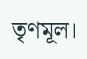তৃণমূল।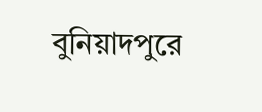বুনিয়াদপুরে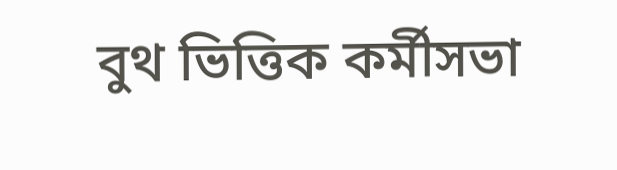বুথ ভিত্তিক কর্মীসভা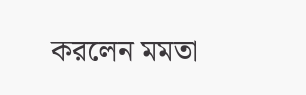করলেন মমতা